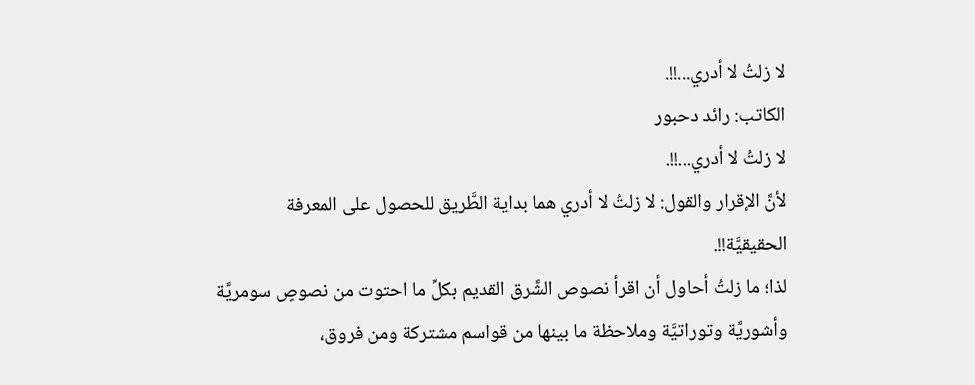لا زلتُ لا أدري...!!.
الكاتب: رائد دحبور
لا زلتُ لا أدري...!!.
لأنَّ الإقرار والقول: لا زلتُ لا أدري هما بداية الطَّريق للحصول على المعرفة الحقيقيَّة!!.
لذا؛ ما زلتُ أحاول أن اقرأ نصوص الشَّرق القديم بكلِّ ما احتوت من نصوصٍ سومريَّة وأشوريَّة وتوراتيَّة وملاحظة ما بينها من قواسم مشتركة ومن فروق،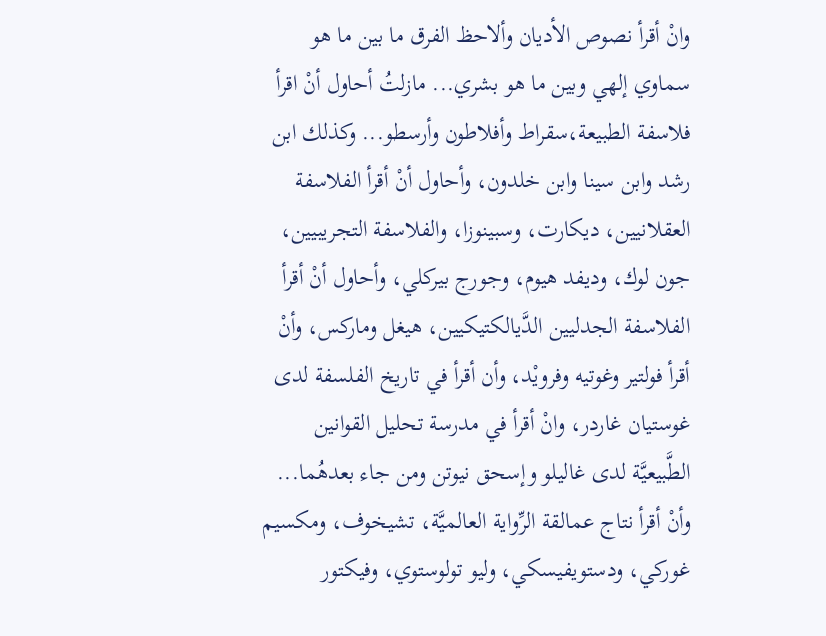وانْ أقرأ نصوص الأديان وألاحظ الفرق ما بين ما هو سماوي إلهي وبين ما هو بشري... مازلتُ أحاول أنْ اقرأ فلاسفة الطبيعة،سقراط وأفلاطون وأرسطو... وكذلك ابن رشد وابن سينا وابن خلدون، وأحاول أنْ أقرأ الفلاسفة العقلانيين، ديكارت، وسبينوزا، والفلاسفة التجريبيين، جون لوك، وديفد هيوم، وجورج بيركلي، وأحاول أنْ أقرأ الفلاسفة الجدليين الدَّيالكتيكيين، هيغل وماركس، وأنْ أقرأ فولتير وغوتيه وفرويْد، وأن أقرأ في تاريخ الفلسفة لدى غوستيان غاردر، وانْ أقرأ في مدرسة تحليل القوانين الطَّبيعيَّة لدى غاليلو وإسحق نيوتن ومن جاء بعدهُما... وأنْ أقرأ نتاج عمالقة الرِّواية العالميَّة، تشيخوف، ومكسيم غوركي، ودستويفيسكي، وليو تولوستوي، وفيكتور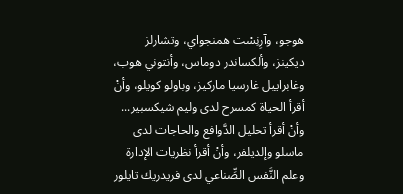هوجو، وآرِنِسْت همنجواي، وتشارلز ديكينز، وألكساندر دوماس، وأنتوني هوب، وغابراييل غارسيا ماركيز، وباولو كويلو، وأنْ أقرأ الحياة كمسرح لدى وليم شيكسبير... وأنْ أقرأ تحليل الدَّوافع والحاجات لدى ماسلو وإلديلفر، وأنْ أقرأ نظريات الإدارة وعلم النَّفس الصِّناعي لدى فريدريك تايلور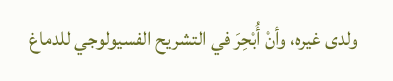ولدى غيره، وأنْ أُبْحِرَ في التشريح الفسيولوجي للدماغ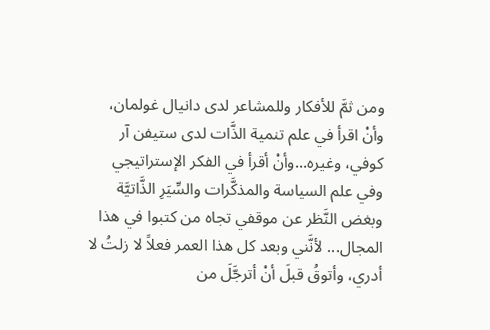ومن ثمَّ للأفكار وللمشاعر لدى دانيال غولمان، وأنْ اقرأ في علم تنمية الذَّات لدى ستيفن آر كوفي، وغيره...وأنْ أقرأ في الفكر الإستراتيجي وفي علم السياسة والمذكَّرات والسِّيَرِ الذَّاتيَّة وبغض النَّظر عن موقفي تجاه من كتبوا في هذا المجال... لأنَّني وبعد كل هذا العمر فعلاً لا زلتُ لا أدري، وأتوقُ قبلَ أنْ أترجَّلَ من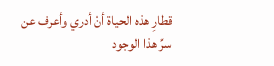قطارِ هذه الحياة أنْ أدري وأعرف عن سرِّ هذا الوجود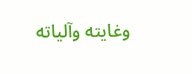وغايته وآلياته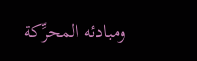ومبادئه المحرِّكة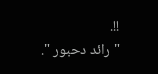!!.
" رائد دحبور ".